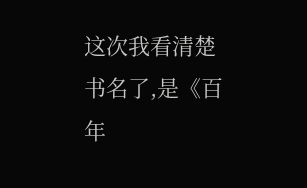这次我看清楚书名了,是《百年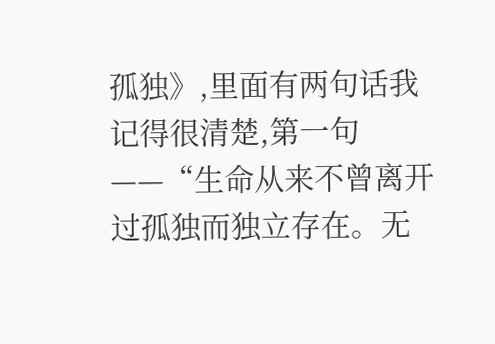孤独》,里面有两句话我记得很清楚,第一句——“生命从来不曾离开过孤独而独立存在。无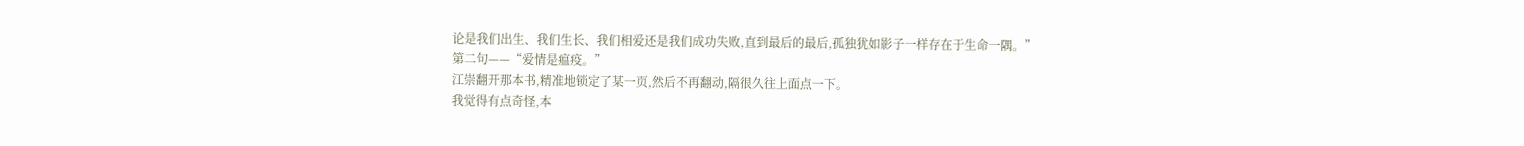论是我们出生、我们生长、我们相爱还是我们成功失败,直到最后的最后,孤独犹如影子一样存在于生命一隅。”
第二句——“爱情是瘟疫。”
江崇翻开那本书,精准地锁定了某一页,然后不再翻动,隔很久往上面点一下。
我觉得有点奇怪,本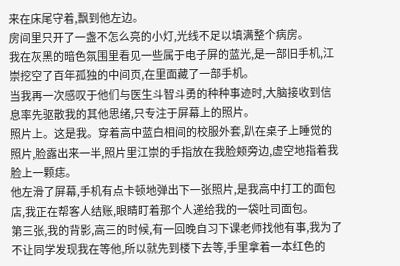来在床尾守着,飘到他左边。
房间里只开了一盏不怎么亮的小灯,光线不足以填满整个病房。
我在灰黑的暗色氛围里看见一些属于电子屏的蓝光,是一部旧手机,江崇挖空了百年孤独的中间页,在里面藏了一部手机。
当我再一次感叹于他们与医生斗智斗勇的种种事迹时,大脑接收到信息率先驱散我的其他思绪,只专注于屏幕上的照片。
照片上。这是我。穿着高中蓝白相间的校服外套,趴在桌子上睡觉的照片,脸露出来一半,照片里江崇的手指放在我脸颊旁边,虚空地指着我脸上一颗痣。
他左滑了屏幕,手机有点卡顿地弹出下一张照片,是我高中打工的面包店,我正在帮客人结账,眼睛盯着那个人递给我的一袋吐司面包。
第三张,我的背影,高三的时候,有一回晚自习下课老师找他有事,我为了不让同学发现我在等他,所以就先到楼下去等,手里拿着一本红色的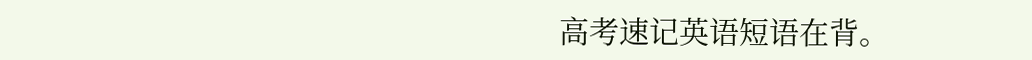高考速记英语短语在背。